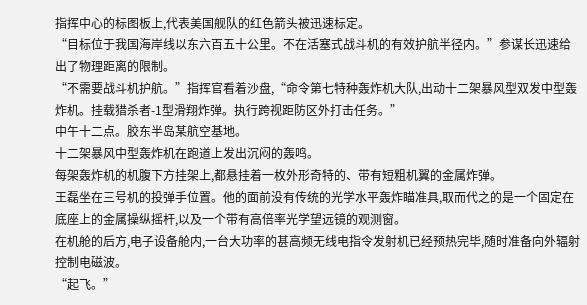指挥中心的标图板上,代表美国舰队的红色箭头被迅速标定。
“目标位于我国海岸线以东六百五十公里。不在活塞式战斗机的有效护航半径内。”参谋长迅速给出了物理距离的限制。
“不需要战斗机护航。”指挥官看着沙盘,“命令第七特种轰炸机大队,出动十二架暴风型双发中型轰炸机。挂载猎杀者-1型滑翔炸弹。执行跨视距防区外打击任务。”
中午十二点。胶东半岛某航空基地。
十二架暴风中型轰炸机在跑道上发出沉闷的轰鸣。
每架轰炸机的机腹下方挂架上,都悬挂着一枚外形奇特的、带有短粗机翼的金属炸弹。
王磊坐在三号机的投弹手位置。他的面前没有传统的光学水平轰炸瞄准具,取而代之的是一个固定在底座上的金属操纵摇杆,以及一个带有高倍率光学望远镜的观测窗。
在机舱的后方,电子设备舱内,一台大功率的甚高频无线电指令发射机已经预热完毕,随时准备向外辐射控制电磁波。
“起飞。”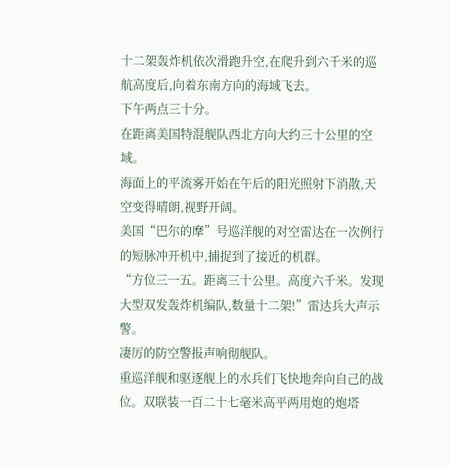十二架轰炸机依次滑跑升空,在爬升到六千米的巡航高度后,向着东南方向的海域飞去。
下午两点三十分。
在距离美国特混舰队西北方向大约三十公里的空域。
海面上的平流雾开始在午后的阳光照射下消散,天空变得晴朗,视野开阔。
美国“巴尔的摩”号巡洋舰的对空雷达在一次例行的短脉冲开机中,捕捉到了接近的机群。
“方位三一五。距离三十公里。高度六千米。发现大型双发轰炸机编队,数量十二架!”雷达兵大声示警。
凄厉的防空警报声响彻舰队。
重巡洋舰和驱逐舰上的水兵们飞快地奔向自己的战位。双联装一百二十七毫米高平两用炮的炮塔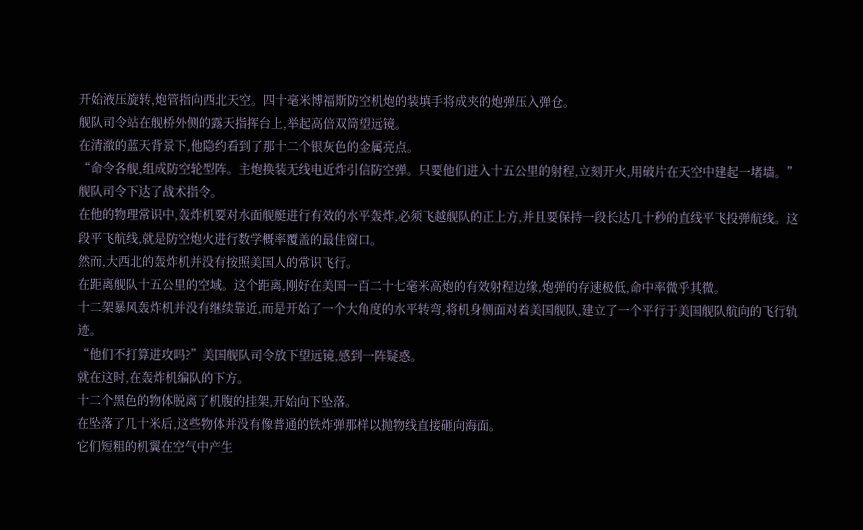开始液压旋转,炮管指向西北天空。四十毫米博福斯防空机炮的装填手将成夹的炮弹压入弹仓。
舰队司令站在舰桥外侧的露天指挥台上,举起高倍双筒望远镜。
在清澈的蓝天背景下,他隐约看到了那十二个银灰色的金属亮点。
“命令各舰,组成防空轮型阵。主炮换装无线电近炸引信防空弹。只要他们进入十五公里的射程,立刻开火,用破片在天空中建起一堵墙。”舰队司令下达了战术指令。
在他的物理常识中,轰炸机要对水面舰艇进行有效的水平轰炸,必须飞越舰队的正上方,并且要保持一段长达几十秒的直线平飞投弹航线。这段平飞航线,就是防空炮火进行数学概率覆盖的最佳窗口。
然而,大西北的轰炸机并没有按照美国人的常识飞行。
在距离舰队十五公里的空域。这个距离,刚好在美国一百二十七毫米高炮的有效射程边缘,炮弹的存速极低,命中率微乎其微。
十二架暴风轰炸机并没有继续靠近,而是开始了一个大角度的水平转弯,将机身侧面对着美国舰队,建立了一个平行于美国舰队航向的飞行轨迹。
“他们不打算进攻吗?”美国舰队司令放下望远镜,感到一阵疑惑。
就在这时,在轰炸机编队的下方。
十二个黑色的物体脱离了机腹的挂架,开始向下坠落。
在坠落了几十米后,这些物体并没有像普通的铁炸弹那样以抛物线直接砸向海面。
它们短粗的机翼在空气中产生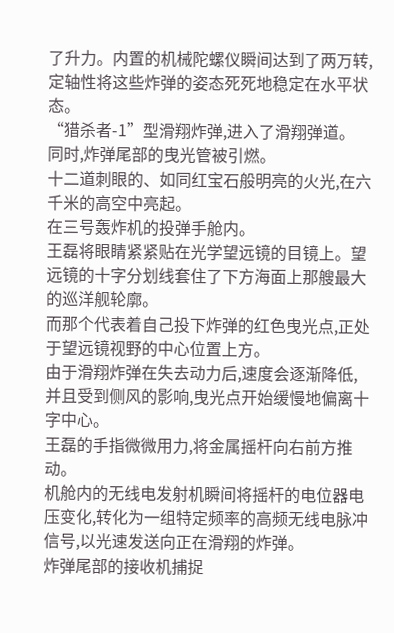了升力。内置的机械陀螺仪瞬间达到了两万转,定轴性将这些炸弹的姿态死死地稳定在水平状态。
“猎杀者-1”型滑翔炸弹,进入了滑翔弹道。
同时,炸弹尾部的曳光管被引燃。
十二道刺眼的、如同红宝石般明亮的火光,在六千米的高空中亮起。
在三号轰炸机的投弹手舱内。
王磊将眼睛紧紧贴在光学望远镜的目镜上。望远镜的十字分划线套住了下方海面上那艘最大的巡洋舰轮廓。
而那个代表着自己投下炸弹的红色曳光点,正处于望远镜视野的中心位置上方。
由于滑翔炸弹在失去动力后,速度会逐渐降低,并且受到侧风的影响,曳光点开始缓慢地偏离十字中心。
王磊的手指微微用力,将金属摇杆向右前方推动。
机舱内的无线电发射机瞬间将摇杆的电位器电压变化,转化为一组特定频率的高频无线电脉冲信号,以光速发送向正在滑翔的炸弹。
炸弹尾部的接收机捕捉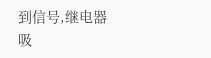到信号,继电器吸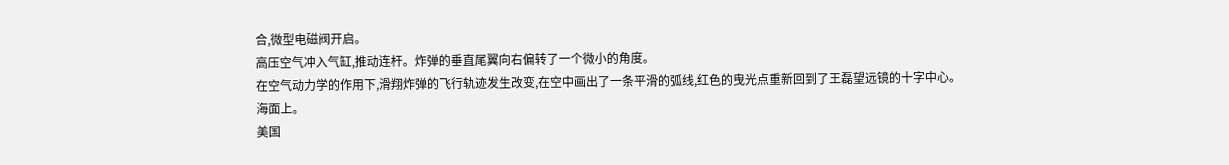合,微型电磁阀开启。
高压空气冲入气缸,推动连杆。炸弹的垂直尾翼向右偏转了一个微小的角度。
在空气动力学的作用下,滑翔炸弹的飞行轨迹发生改变,在空中画出了一条平滑的弧线,红色的曳光点重新回到了王磊望远镜的十字中心。
海面上。
美国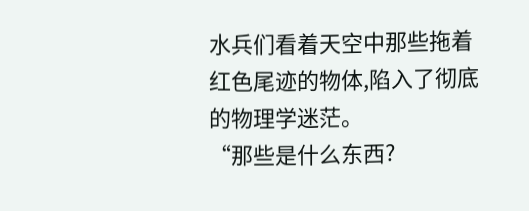水兵们看着天空中那些拖着红色尾迹的物体,陷入了彻底的物理学迷茫。
“那些是什么东西?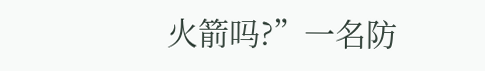火箭吗?”一名防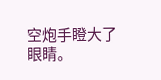空炮手瞪大了眼睛。